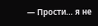— Прости… я не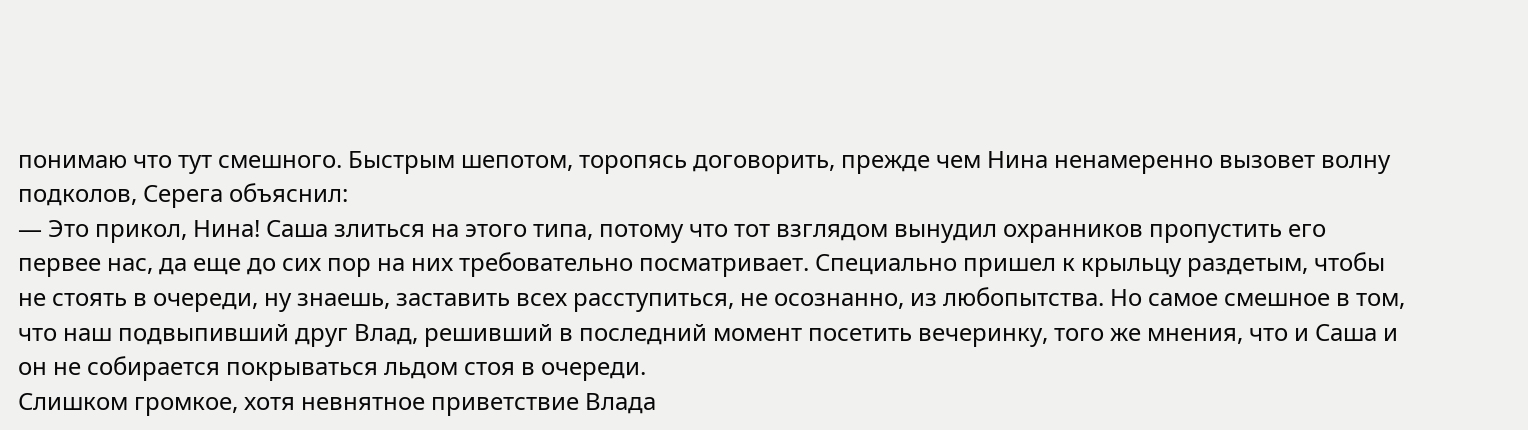понимаю что тут смешного. Быстрым шепотом, торопясь договорить, прежде чем Нина ненамеренно вызовет волну подколов, Серега объяснил:
— Это прикол, Нина! Саша злиться на этого типа, потому что тот взглядом вынудил охранников пропустить его первее нас, да еще до сих пор на них требовательно посматривает. Специально пришел к крыльцу раздетым, чтобы не стоять в очереди, ну знаешь, заставить всех расступиться, не осознанно, из любопытства. Но самое смешное в том, что наш подвыпивший друг Влад, решивший в последний момент посетить вечеринку, того же мнения, что и Саша и он не собирается покрываться льдом стоя в очереди.
Слишком громкое, хотя невнятное приветствие Влада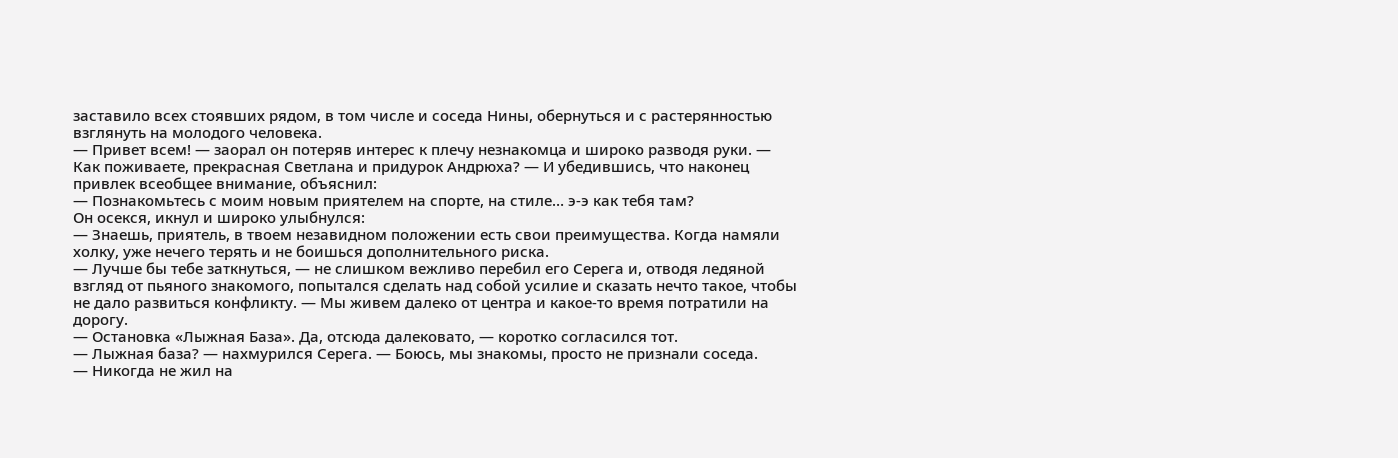заставило всех стоявших рядом, в том числе и соседа Нины, обернуться и с растерянностью взглянуть на молодого человека.
— Привет всем! — заорал он потеряв интерес к плечу незнакомца и широко разводя руки. — Как поживаете, прекрасная Светлана и придурок Андрюха? — И убедившись, что наконец привлек всеобщее внимание, объяснил:
— Познакомьтесь с моим новым приятелем на спорте, на стиле… э-э как тебя там?
Он осекся, икнул и широко улыбнулся:
— Знаешь, приятель, в твоем незавидном положении есть свои преимущества. Когда намяли холку, уже нечего терять и не боишься дополнительного риска.
— Лучше бы тебе заткнуться, — не слишком вежливо перебил его Серега и, отводя ледяной взгляд от пьяного знакомого, попытался сделать над собой усилие и сказать нечто такое, чтобы не дало развиться конфликту. — Мы живем далеко от центра и какое-то время потратили на дорогу.
— Остановка «Лыжная База». Да, отсюда далековато, — коротко согласился тот.
— Лыжная база? — нахмурился Серега. — Боюсь, мы знакомы, просто не признали соседа.
— Никогда не жил на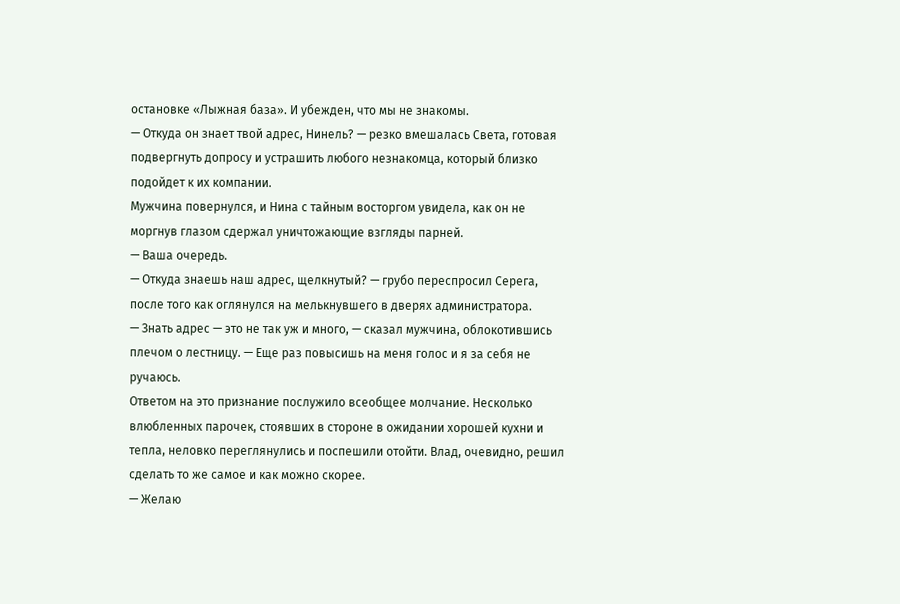остановке «Лыжная база». И убежден, что мы не знакомы.
— Откуда он знает твой адрес, Нинель? — резко вмешалась Света, готовая подвергнуть допросу и устрашить любого незнакомца, который близко подойдет к их компании.
Мужчина повернулся, и Нина с тайным восторгом увидела, как он не моргнув глазом сдержал уничтожающие взгляды парней.
— Ваша очередь.
— Откуда знаешь наш адрес, щелкнутый? — грубо переспросил Серега, после того как оглянулся на мелькнувшего в дверях администратора.
— Знать адрес — это не так уж и много, — сказал мужчина, облокотившись плечом о лестницу. — Еще раз повысишь на меня голос и я за себя не ручаюсь.
Ответом на это признание послужило всеобщее молчание. Несколько влюбленных парочек, стоявших в стороне в ожидании хорошей кухни и тепла, неловко переглянулись и поспешили отойти. Влад, очевидно, решил сделать то же самое и как можно скорее.
— Желаю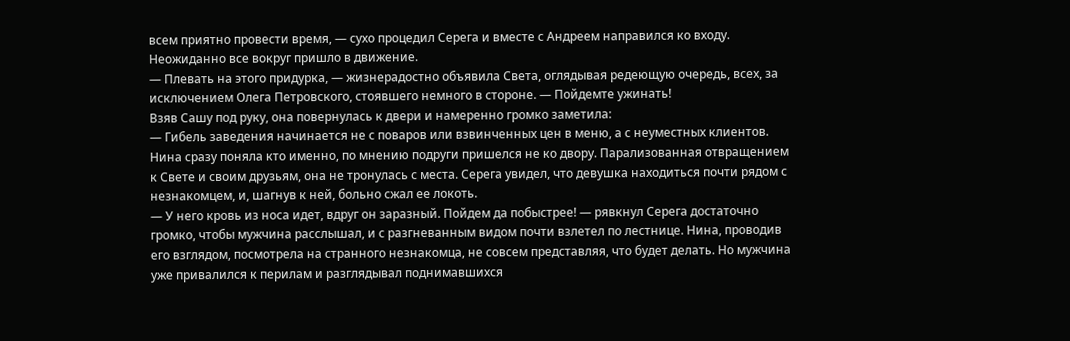всем приятно провести время, — сухо процедил Серега и вместе с Андреем направился ко входу.
Неожиданно все вокруг пришло в движение.
— Плевать на этого придурка, — жизнерадостно объявила Света, оглядывая редеющую очередь, всех, за исключением Олега Петровского, стоявшего немного в стороне. — Пойдемте ужинать!
Взяв Сашу под руку, она повернулась к двери и намеренно громко заметила:
— Гибель заведения начинается не с поваров или взвинченных цен в меню, а с неуместных клиентов. Нина сразу поняла кто именно, по мнению подруги пришелся не ко двору. Парализованная отвращением к Свете и своим друзьям, она не тронулась с места. Серега увидел, что девушка находиться почти рядом с незнакомцем, и, шагнув к ней, больно сжал ее локоть.
— У него кровь из носа идет, вдруг он заразный. Пойдем да побыстрее! — рявкнул Серега достаточно громко, чтобы мужчина расслышал, и с разгневанным видом почти взлетел по лестнице. Нина, проводив его взглядом, посмотрела на странного незнакомца, не совсем представляя, что будет делать. Но мужчина уже привалился к перилам и разглядывал поднимавшихся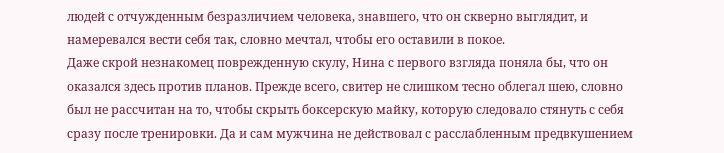людей с отчужденным безразличием человека, знавшего, что он скверно выглядит, и намеревался вести себя так, словно мечтал, чтобы его оставили в покое.
Даже скрой незнакомец поврежденную скулу, Нина с первого взгляда поняла бы, что он оказался здесь против планов. Прежде всего, свитер не слишком тесно облегал шею, словно был не рассчитан на то, чтобы скрыть боксерскую майку, которую следовало стянуть с себя сразу после тренировки. Да и сам мужчина не действовал с расслабленным предвкушением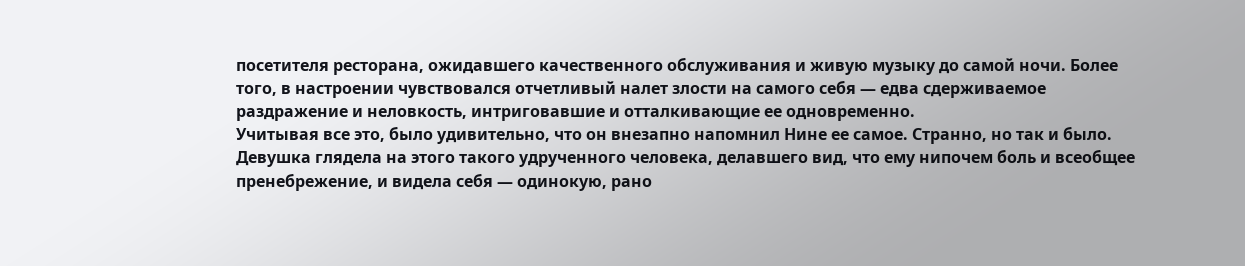посетителя ресторана, ожидавшего качественного обслуживания и живую музыку до самой ночи. Более того, в настроении чувствовался отчетливый налет злости на самого себя — едва сдерживаемое раздражение и неловкость, интриговавшие и отталкивающие ее одновременно.
Учитывая все это, было удивительно, что он внезапно напомнил Нине ее самое. Странно, но так и было. Девушка глядела на этого такого удрученного человека, делавшего вид, что ему нипочем боль и всеобщее пренебрежение, и видела себя — одинокую, рано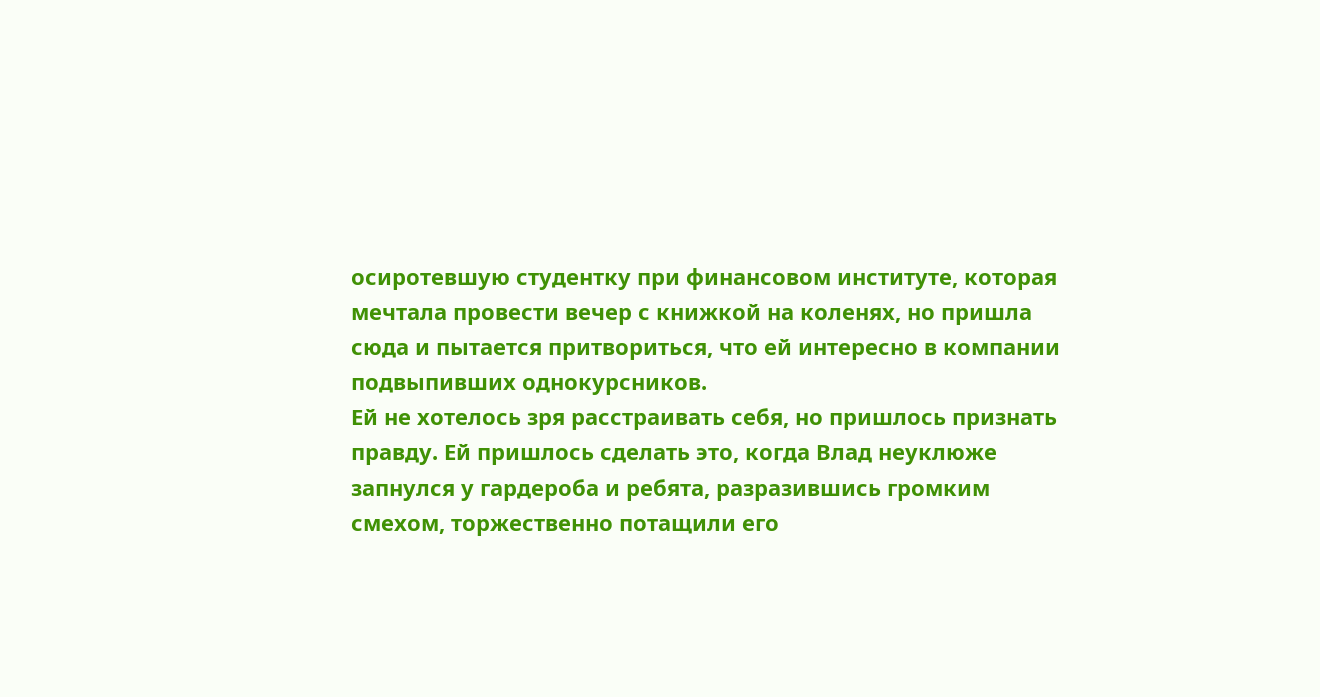осиротевшую студентку при финансовом институте, которая мечтала провести вечер с книжкой на коленях, но пришла сюда и пытается притвориться, что ей интересно в компании подвыпивших однокурсников.
Ей не хотелось зря расстраивать себя, но пришлось признать правду. Ей пришлось сделать это, когда Влад неуклюже запнулся у гардероба и ребята, разразившись громким смехом, торжественно потащили его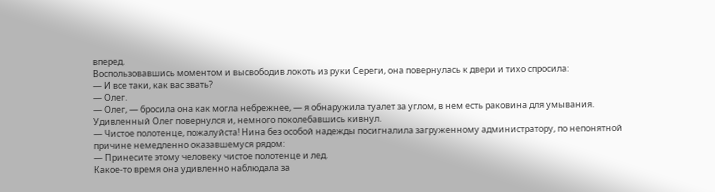вперед.
Воспользовавшись моментом и высвободив локоть из руки Сереги, она повернулась к двери и тихо спросила:
— И все таки, как вас звать?
— Олег.
— Олег, — бросила она как могла небрежнее, — я обнаружила туалет за углом, в нем есть раковина для умывания.
Удивленный Олег повернулся и, немного поколебавшись кивнул.
— Чистое полотенце, пожалуйста! Нина без особой надежды посигналила загруженному администратору, по непонятной причине немедленно оказавшемуся рядом:
— Принесите этому человеку чистое полотенце и лед.
Какое-то время она удивленно наблюдала за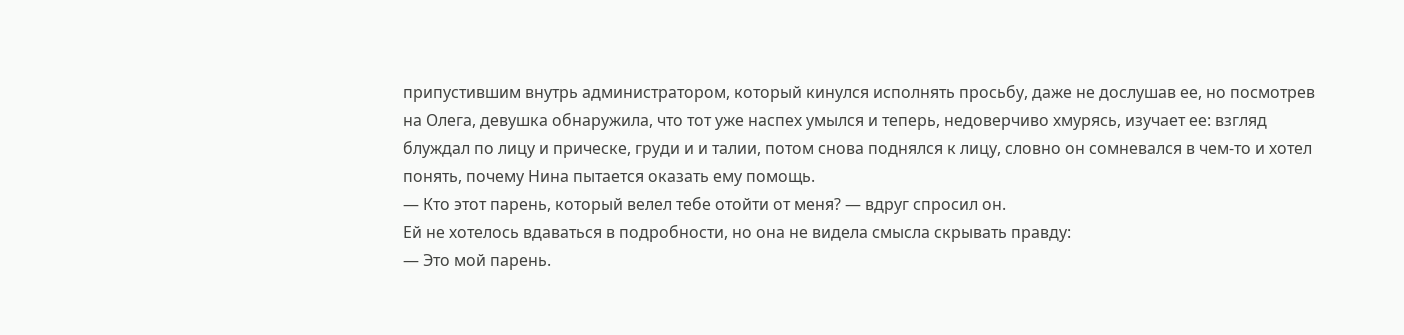припустившим внутрь администратором, который кинулся исполнять просьбу, даже не дослушав ее, но посмотрев на Олега, девушка обнаружила, что тот уже наспех умылся и теперь, недоверчиво хмурясь, изучает ее: взгляд блуждал по лицу и прическе, груди и и талии, потом снова поднялся к лицу, словно он сомневался в чем-то и хотел понять, почему Нина пытается оказать ему помощь.
— Кто этот парень, который велел тебе отойти от меня? — вдруг спросил он.
Ей не хотелось вдаваться в подробности, но она не видела смысла скрывать правду:
— Это мой парень.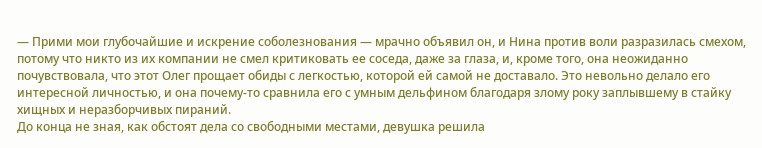— Прими мои глубочайшие и искрение соболезнования — мрачно объявил он, и Нина против воли разразилась смехом, потому что никто из их компании не смел критиковать ее соседа, даже за глаза, и, кроме того, она неожиданно почувствовала, что этот Олег прощает обиды с легкостью, которой ей самой не доставало. Это невольно делало его интересной личностью, и она почему-то сравнила его с умным дельфином благодаря злому року заплывшему в стайку хищных и неразборчивых пираний.
До конца не зная, как обстоят дела со свободными местами, девушка решила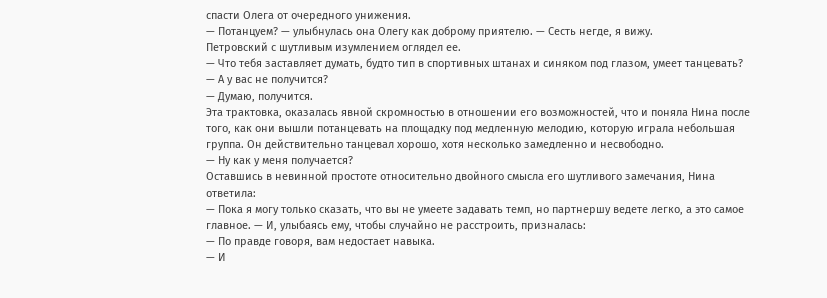спасти Олега от очередного унижения.
— Потанцуем? — улыбнулась она Олегу как доброму приятелю. — Сесть негде, я вижу.
Петровский с шутливым изумлением оглядел ее.
— Что тебя заставляет думать, будто тип в спортивных штанах и синяком под глазом, умеет танцевать?
— А у вас не получится?
— Думаю, получится.
Эта трактовка, оказалась явной скромностью в отношении его возможностей, что и поняла Нина после того, как они вышли потанцевать на площадку под медленную мелодию, которую играла небольшая группа. Он действительно танцевал хорошо, хотя несколько замедленно и несвободно.
— Ну как у меня получается?
Оставшись в невинной простоте относительно двойного смысла его шутливого замечания, Нина ответила:
— Пока я могу только сказать, что вы не умеете задавать темп, но партнершу ведете легко, а это самое главное. — И, улыбаясь ему, чтобы случайно не расстроить, призналась:
— По правде говоря, вам недостает навыка.
— И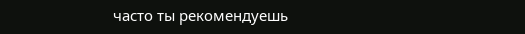часто ты рекомендуешь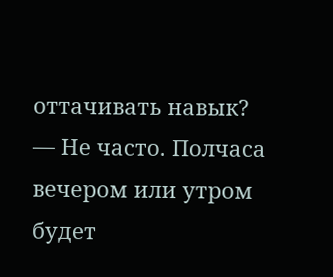оттачивать навык?
— Не часто. Полчаса вечером или утром будет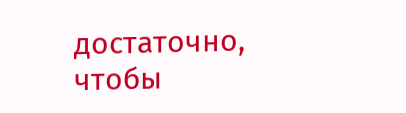достаточно, чтобы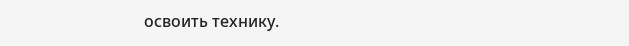освоить технику.